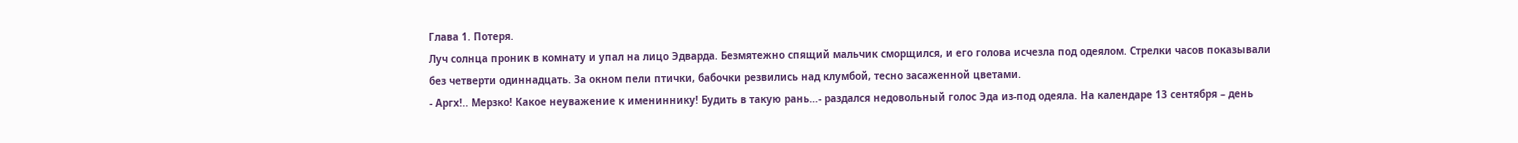Глава 1. Потеря.
Луч солнца проник в комнату и упал на лицо Эдварда. Безмятежно спящий мальчик сморщился, и его голова исчезла под одеялом. Стрелки часов показывали без четверти одиннадцать. За окном пели птички, бабочки резвились над клумбой, тесно засаженной цветами.
- Аргх!.. Мерзко! Какое неуважение к имениннику! Будить в такую рань…- раздался недовольный голос Эда из-под одеяла. На календаре 13 сентября – день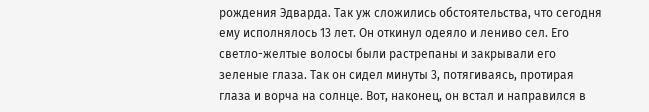рождения Эдварда. Так уж сложились обстоятельства, что сегодня ему исполнялось 13 лет. Он откинул одеяло и лениво сел. Его светло-желтые волосы были растрепаны и закрывали его зеленые глаза. Так он сидел минуты 3, потягиваясь, протирая глаза и ворча на солнце. Вот, наконец, он встал и направился в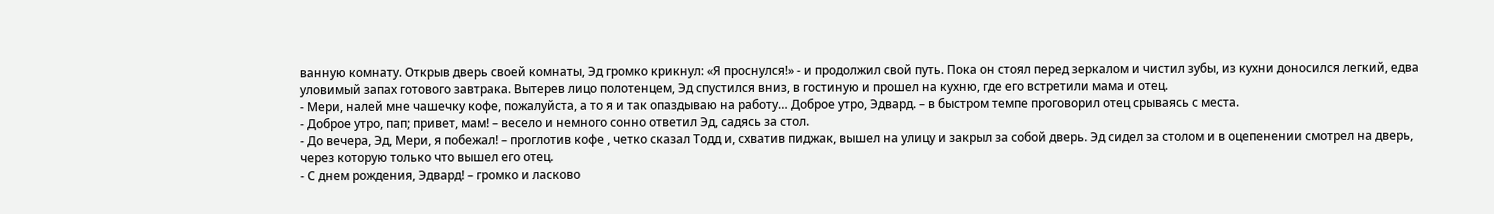ванную комнату. Открыв дверь своей комнаты, Эд громко крикнул: «Я проснулся!» - и продолжил свой путь. Пока он стоял перед зеркалом и чистил зубы, из кухни доносился легкий, едва уловимый запах готового завтрака. Вытерев лицо полотенцем, Эд спустился вниз, в гостиную и прошел на кухню, где его встретили мама и отец.
- Мери, налей мне чашечку кофе, пожалуйста, а то я и так опаздываю на работу… Доброе утро, Эдвард. – в быстром темпе проговорил отец срываясь с места.
- Доброе утро, пап; привет, мам! – весело и немного сонно ответил Эд, садясь за стол.
- До вечера, Эд, Мери, я побежал! – проглотив кофе , четко сказал Тодд и, схватив пиджак, вышел на улицу и закрыл за собой дверь. Эд сидел за столом и в оцепенении смотрел на дверь, через которую только что вышел его отец.
- С днем рождения, Эдвард! – громко и ласково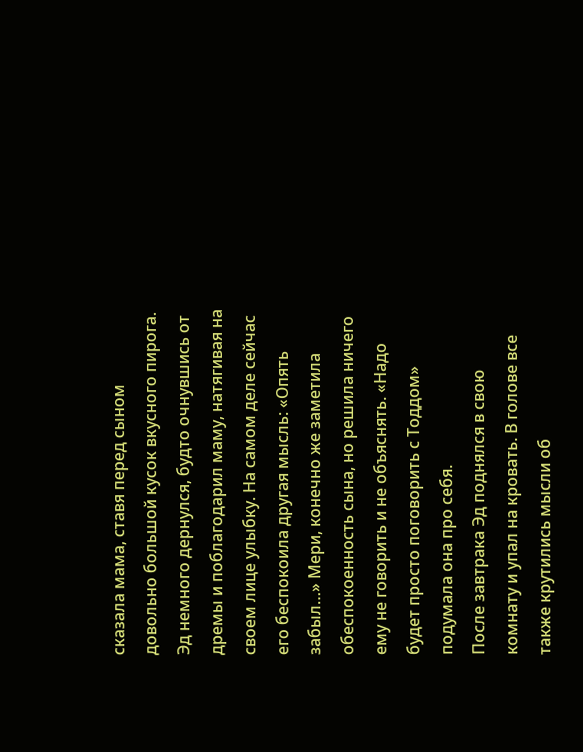сказала мама, ставя перед сыном довольно большой кусок вкусного пирога. Эд немного дернулся, будто очнувшись от дремы и поблагодарил маму, натягивая на своем лице улыбку. На самом деле сейчас его беспокоила другая мысль: «Опять забыл…» Мери, конечно же заметила обеспокоенность сына, но решила ничего ему не говорить и не объяснять. «Надо будет просто поговорить с Тоддом» подумала она про себя.
После завтрака Эд поднялся в свою комнату и упал на кровать. В голове все также крутились мысли об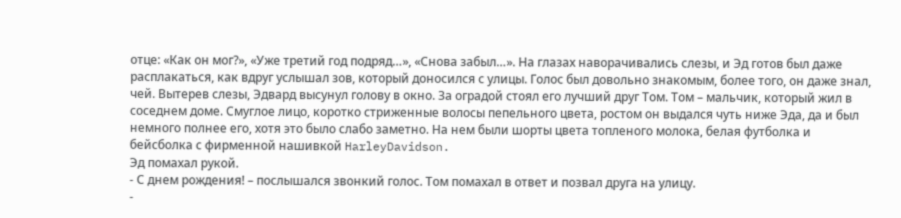отце: «Как он мог?», «Уже третий год подряд…», «Снова забыл…». На глазах наворачивались слезы, и Эд готов был даже расплакаться, как вдруг услышал зов, который доносился с улицы. Голос был довольно знакомым, более того, он даже знал, чей. Вытерев слезы, Эдвард высунул голову в окно. За оградой стоял его лучший друг Том. Том – мальчик, который жил в соседнем доме. Смуглое лицо, коротко стриженные волосы пепельного цвета, ростом он выдался чуть ниже Эда, да и был немного полнее его, хотя это было слабо заметно. На нем были шорты цвета топленого молока, белая футболка и бейсболка с фирменной нашивкой HarleyDavidson.
Эд помахал рукой.
- С днем рождения! – послышался звонкий голос. Том помахал в ответ и позвал друга на улицу.
-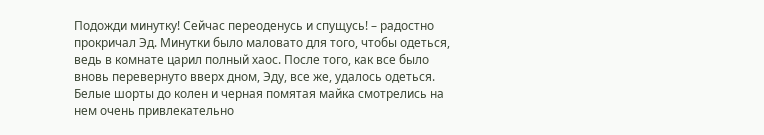Подожди минутку! Сейчас переоденусь и спущусь! – радостно прокричал Эд. Минутки было маловато для того, чтобы одеться, ведь в комнате царил полный хаос. После того, как все было вновь перевернуто вверх дном, Эду, все же, удалось одеться. Белые шорты до колен и черная помятая майка смотрелись на нем очень привлекательно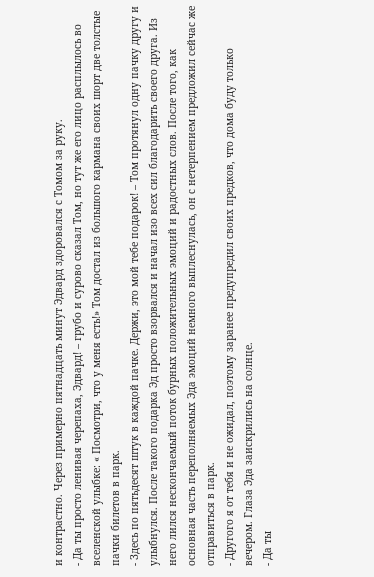и контрастно. Через примерно пятнадцать минут Эдвард здоровался с Томом за руку.
- Да ты просто ленивая черепаха, Эдвард! – грубо и сурово сказал Том, но тут же его лицо расплылось во вселенской улыбке: « Посмотри, что у меня есть!» Том достал из большого кармана своих шорт две толстые пачки билетов в парк.
- Здесь по пятьдесят штук в каждой пачке. Держи, это мой тебе подарок! – Том протянул одну пачку другу и улыбнулся. После такого подарка Эд просто взорвался и начал изо всех сил благодарить своего друга. Из него лился нескончаемый поток бурных положительных эмоций и радостных слов. После того, как основная часть переполняемых Эда эмоций немного выплеснулась, он с нетерпением предложил сейчас же отправиться в парк.
- Другого я от тебя и не ожидал, поэтому заранее предупредил своих предков, что дома буду только вечером. Глаза Эда заискрились на солнце.
- Да ты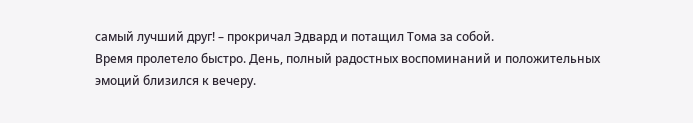самый лучший друг! – прокричал Эдвард и потащил Тома за собой.
Время пролетело быстро. День, полный радостных воспоминаний и положительных эмоций близился к вечеру.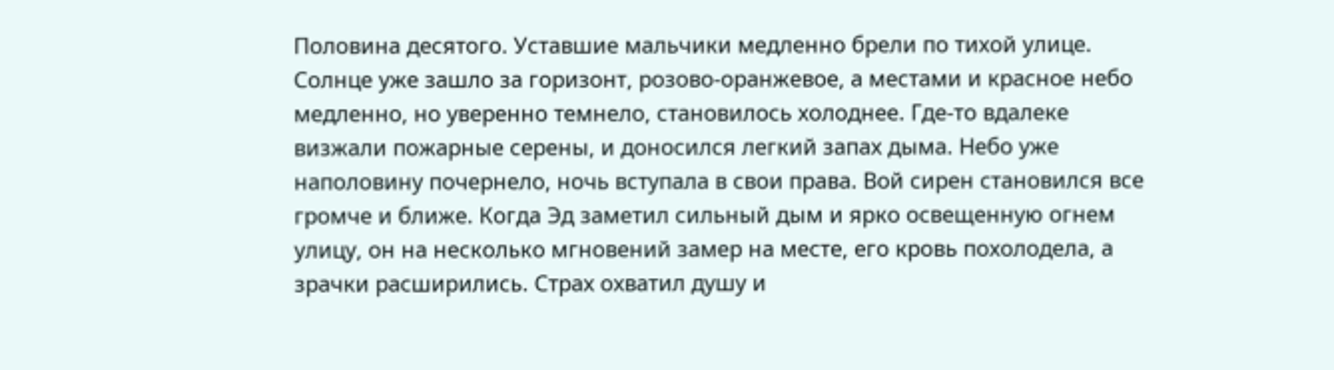Половина десятого. Уставшие мальчики медленно брели по тихой улице. Солнце уже зашло за горизонт, розово-оранжевое, а местами и красное небо медленно, но уверенно темнело, становилось холоднее. Где-то вдалеке визжали пожарные серены, и доносился легкий запах дыма. Небо уже наполовину почернело, ночь вступала в свои права. Вой сирен становился все громче и ближе. Когда Эд заметил сильный дым и ярко освещенную огнем улицу, он на несколько мгновений замер на месте, его кровь похолодела, а зрачки расширились. Страх охватил душу и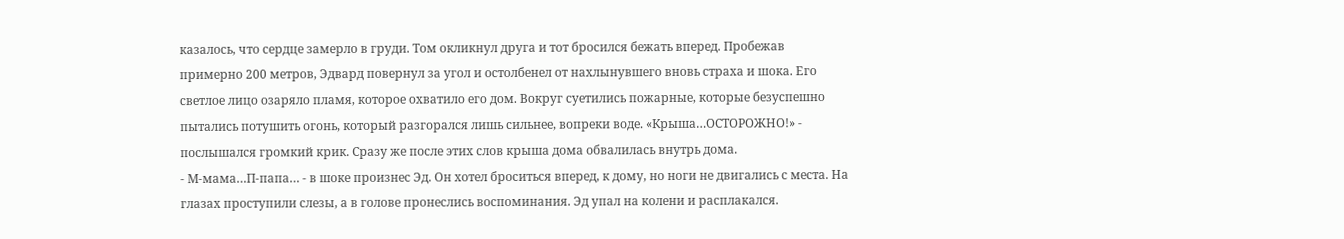казалось, что сердце замерло в груди. Том окликнул друга и тот бросился бежать вперед. Пробежав примерно 200 метров, Эдвард повернул за угол и остолбенел от нахлынувшего вновь страха и шока. Его светлое лицо озаряло пламя, которое охватило его дом. Вокруг суетились пожарные, которые безуспешно пытались потушить огонь, который разгорался лишь сильнее, вопреки воде. «Крыша…ОСТОРОЖНО!» - послышался громкий крик. Сразу же после этих слов крыша дома обвалилась внутрь дома.
- М-мама…П-папа… - в шоке произнес Эд. Он хотел броситься вперед, к дому, но ноги не двигались с места. На глазах проступили слезы, а в голове пронеслись воспоминания. Эд упал на колени и расплакался.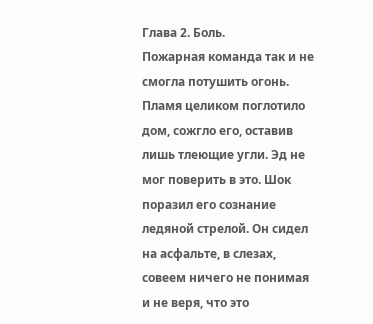Глава 2. Боль.
Пожарная команда так и не смогла потушить огонь. Пламя целиком поглотило дом, сожгло его, оставив лишь тлеющие угли. Эд не мог поверить в это. Шок поразил его сознание ледяной стрелой. Он сидел на асфальте, в слезах, совеем ничего не понимая и не веря, что это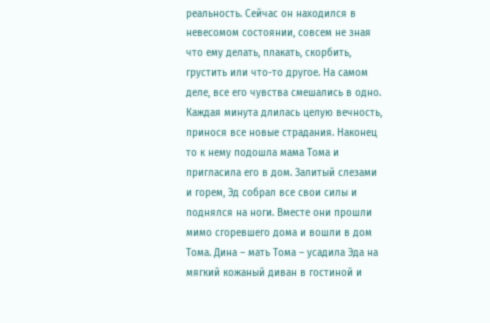реальность. Сейчас он находился в невесомом состоянии, совсем не зная что ему делать, плакать, скорбить, грустить или что-то другое. На самом деле, все его чувства смешались в одно. Каждая минута длилась целую вечность, принося все новые страдания. Наконец то к нему подошла мама Тома и пригласила его в дом. Залитый слезами и горем, Эд собрал все свои силы и поднялся на ноги. Вместе они прошли мимо сгоревшего дома и вошли в дом Тома. Дина – мать Тома – усадила Эда на мягкий кожаный диван в гостиной и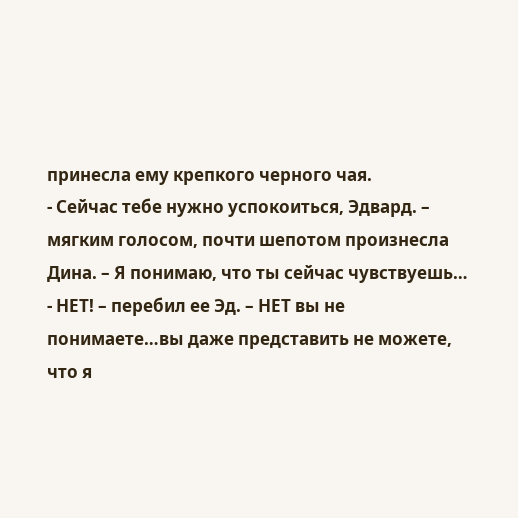принесла ему крепкого черного чая.
- Сейчас тебе нужно успокоиться, Эдвард. – мягким голосом, почти шепотом произнесла Дина. – Я понимаю, что ты сейчас чувствуешь…
- НЕТ! – перебил ее Эд. – НЕТ вы не понимаете…вы даже представить не можете, что я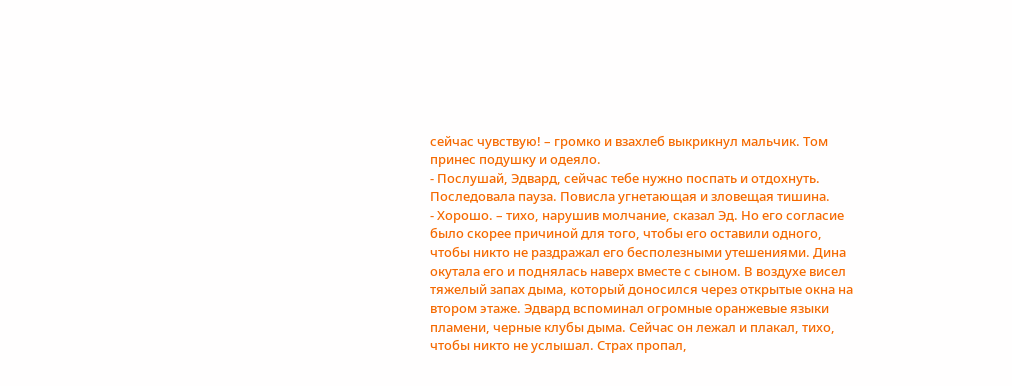сейчас чувствую! – громко и взахлеб выкрикнул мальчик. Том принес подушку и одеяло.
- Послушай, Эдвард, сейчас тебе нужно поспать и отдохнуть. Последовала пауза. Повисла угнетающая и зловещая тишина.
- Хорошо. – тихо, нарушив молчание, сказал Эд. Но его согласие было скорее причиной для того, чтобы его оставили одного, чтобы никто не раздражал его бесполезными утешениями. Дина окутала его и поднялась наверх вместе с сыном. В воздухе висел тяжелый запах дыма, который доносился через открытые окна на втором этаже. Эдвард вспоминал огромные оранжевые языки пламени, черные клубы дыма. Сейчас он лежал и плакал, тихо, чтобы никто не услышал. Страх пропал,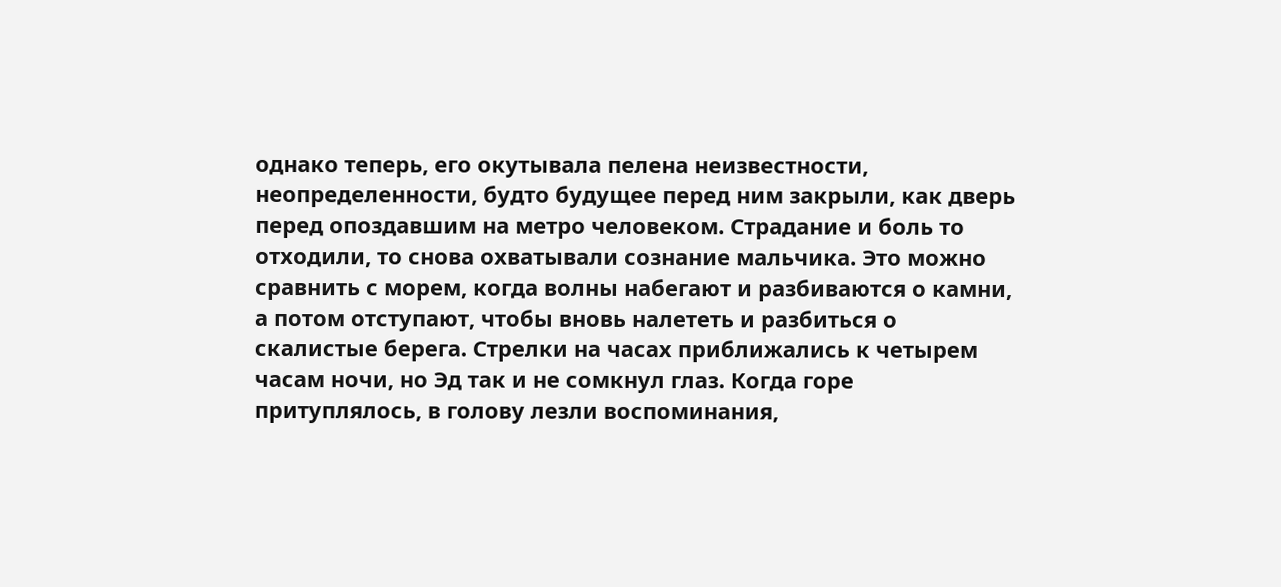однако теперь, его окутывала пелена неизвестности, неопределенности, будто будущее перед ним закрыли, как дверь перед опоздавшим на метро человеком. Страдание и боль то отходили, то снова охватывали сознание мальчика. Это можно сравнить с морем, когда волны набегают и разбиваются о камни, а потом отступают, чтобы вновь налететь и разбиться о скалистые берега. Стрелки на часах приближались к четырем часам ночи, но Эд так и не сомкнул глаз. Когда горе притуплялось, в голову лезли воспоминания,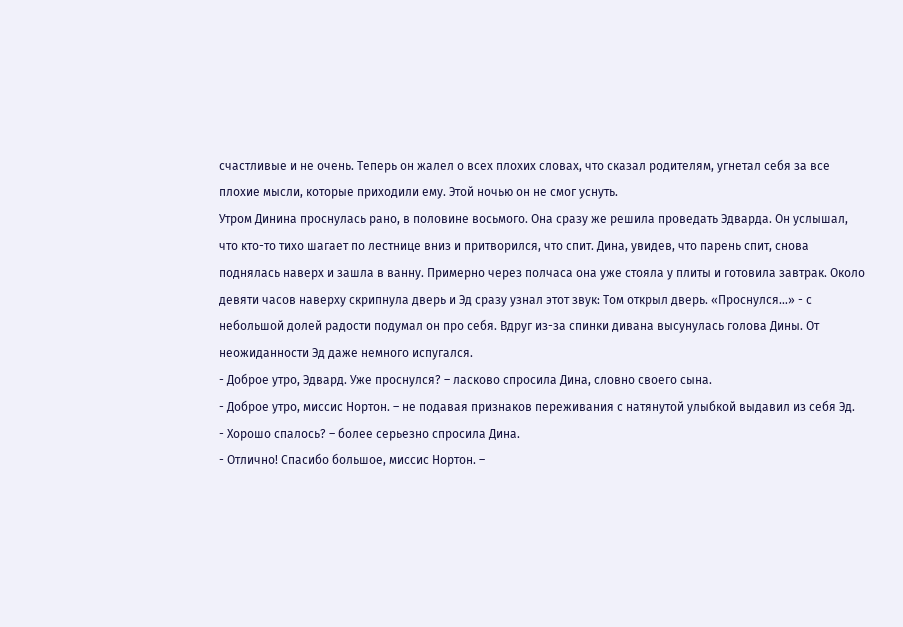счастливые и не очень. Теперь он жалел о всех плохих словах, что сказал родителям, угнетал себя за все плохие мысли, которые приходили ему. Этой ночью он не смог уснуть.
Утром Динина проснулась рано, в половине восьмого. Она сразу же решила проведать Эдварда. Он услышал, что кто-то тихо шагает по лестнице вниз и притворился, что спит. Дина, увидев, что парень спит, снова поднялась наверх и зашла в ванну. Примерно через полчаса она уже стояла у плиты и готовила завтрак. Около девяти часов наверху скрипнула дверь и Эд сразу узнал этот звук: Том открыл дверь. «Проснулся…» - с небольшой долей радости подумал он про себя. Вдруг из-за спинки дивана высунулась голова Дины. От неожиданности Эд даже немного испугался.
- Доброе утро, Эдвард. Уже проснулся? – ласково спросила Дина, словно своего сына.
- Доброе утро, миссис Нортон. – не подавая признаков переживания с натянутой улыбкой выдавил из себя Эд.
- Хорошо спалось? – более серьезно спросила Дина.
- Отлично! Спасибо большое, миссис Нортон. –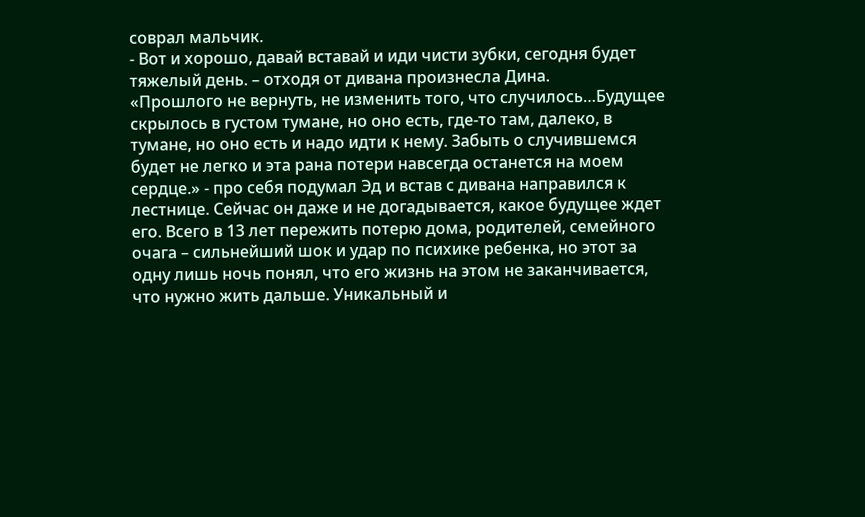соврал мальчик.
- Вот и хорошо, давай вставай и иди чисти зубки, сегодня будет тяжелый день. – отходя от дивана произнесла Дина.
«Прошлого не вернуть, не изменить того, что случилось…Будущее скрылось в густом тумане, но оно есть, где-то там, далеко, в тумане, но оно есть и надо идти к нему. Забыть о случившемся будет не легко и эта рана потери навсегда останется на моем сердце.» - про себя подумал Эд и встав с дивана направился к лестнице. Сейчас он даже и не догадывается, какое будущее ждет его. Всего в 13 лет пережить потерю дома, родителей, семейного очага – сильнейший шок и удар по психике ребенка, но этот за одну лишь ночь понял, что его жизнь на этом не заканчивается, что нужно жить дальше. Уникальный и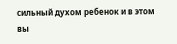сильный духом ребенок и в этом вы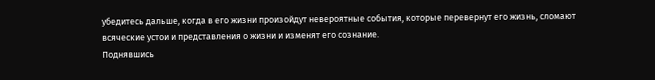убедитесь дальше, когда в его жизни произойдут невероятные события, которые перевернут его жизнь, сломают всяческие устои и представления о жизни и изменят его сознание.
Поднявшись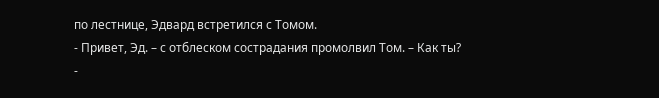по лестнице, Эдвард встретился с Томом.
- Привет, Эд. – с отблеском сострадания промолвил Том. – Как ты?
-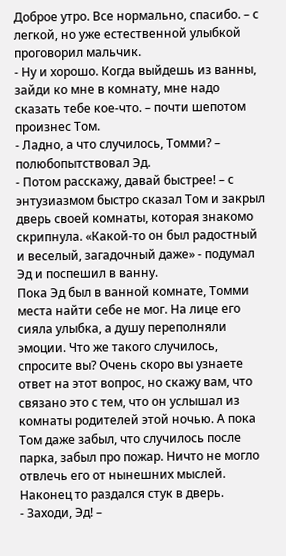Доброе утро. Все нормально, спасибо. – с легкой, но уже естественной улыбкой проговорил мальчик.
- Ну и хорошо. Когда выйдешь из ванны, зайди ко мне в комнату, мне надо сказать тебе кое-что. – почти шепотом произнес Том.
- Ладно, а что случилось, Томми? – полюбопытствовал Эд.
- Потом расскажу, давай быстрее! – с энтузиазмом быстро сказал Том и закрыл дверь своей комнаты, которая знакомо скрипнула. «Какой-то он был радостный и веселый, загадочный даже» - подумал Эд и поспешил в ванну.
Пока Эд был в ванной комнате, Томми места найти себе не мог. На лице его сияла улыбка, а душу переполняли эмоции. Что же такого случилось, спросите вы? Очень скоро вы узнаете ответ на этот вопрос, но скажу вам, что связано это с тем, что он услышал из комнаты родителей этой ночью. А пока Том даже забыл, что случилось после парка, забыл про пожар. Ничто не могло отвлечь его от нынешних мыслей.
Наконец то раздался стук в дверь.
- Заходи, Эд! –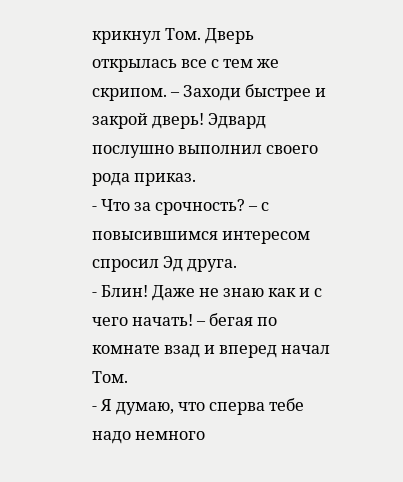крикнул Том. Дверь открылась все с тем же скрипом. – Заходи быстрее и закрой дверь! Эдвард послушно выполнил своего рода приказ.
- Что за срочность? – с повысившимся интересом спросил Эд друга.
- Блин! Даже не знаю как и с чего начать! – бегая по комнате взад и вперед начал Том.
- Я думаю, что сперва тебе надо немного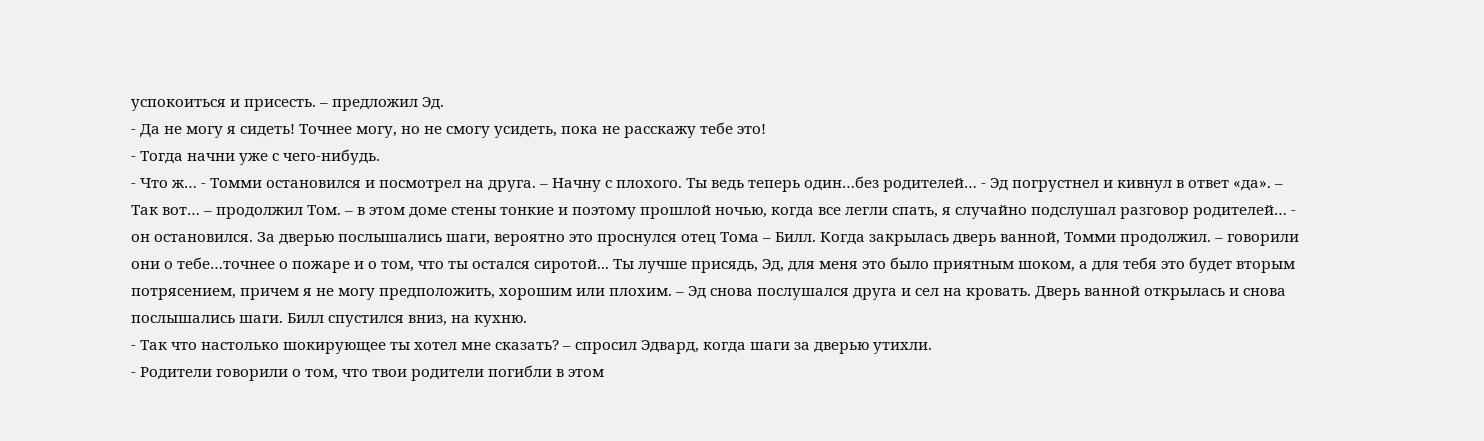успокоиться и присесть. – предложил Эд.
- Да не могу я сидеть! Точнее могу, но не смогу усидеть, пока не расскажу тебе это!
- Тогда начни уже с чего-нибудь.
- Что ж… - Томми остановился и посмотрел на друга. – Начну с плохого. Ты ведь теперь один…без родителей… - Эд погрустнел и кивнул в ответ «да». – Так вот… – продолжил Том. – в этом доме стены тонкие и поэтому прошлой ночью, когда все легли спать, я случайно подслушал разговор родителей… - он остановился. За дверью послышались шаги, вероятно это проснулся отец Тома – Билл. Когда закрылась дверь ванной, Томми продолжил. – говорили они о тебе…точнее о пожаре и о том, что ты остался сиротой... Ты лучше присядь, Эд, для меня это было приятным шоком, а для тебя это будет вторым потрясением, причем я не могу предположить, хорошим или плохим. – Эд снова послушался друга и сел на кровать. Дверь ванной открылась и снова послышались шаги. Билл спустился вниз, на кухню.
- Так что настолько шокирующее ты хотел мне сказать? – спросил Эдвард, когда шаги за дверью утихли.
- Родители говорили о том, что твои родители погибли в этом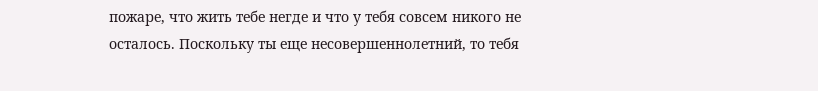пожаре, что жить тебе негде и что у тебя совсем никого не осталось. Поскольку ты еще несовершеннолетний, то тебя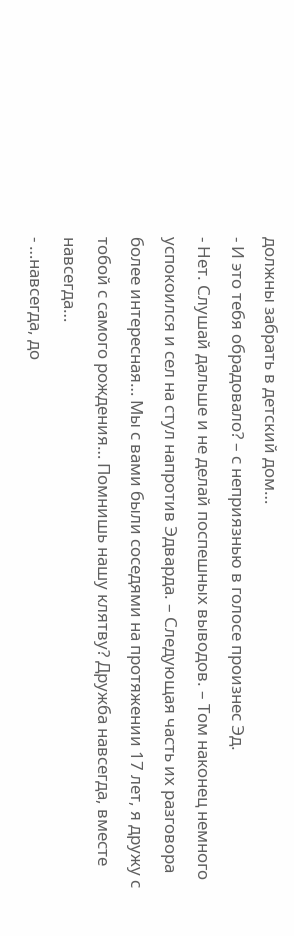должны забрать в детский дом…
- И это тебя обрадовало? – с неприязнью в голосе произнес Эд.
- Нет. Слушай дальше и не делай поспешных выводов. – Том наконец немного успокоился и сел на стул напротив Эдварда. – Следующая часть их разговора более интересная… Мы с вами были соседями на протяжении 17 лет, я дружу с тобой с самого рождения… Помнишь нашу клятву? Дружба навсегда, вместе навсегда…
- …навсегда, до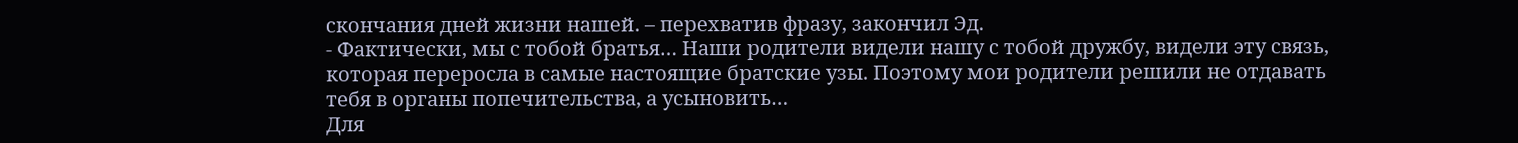скончания дней жизни нашей. – перехватив фразу, закончил Эд.
- Фактически, мы с тобой братья… Наши родители видели нашу с тобой дружбу, видели эту связь, которая переросла в самые настоящие братские узы. Поэтому мои родители решили не отдавать тебя в органы попечительства, а усыновить…
Для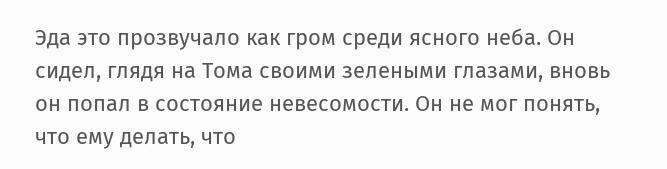Эда это прозвучало как гром среди ясного неба. Он сидел, глядя на Тома своими зелеными глазами, вновь он попал в состояние невесомости. Он не мог понять, что ему делать, что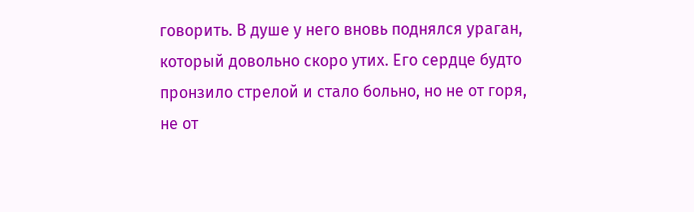говорить. В душе у него вновь поднялся ураган, который довольно скоро утих. Его сердце будто пронзило стрелой и стало больно, но не от горя, не от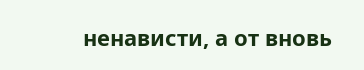ненависти, а от вновь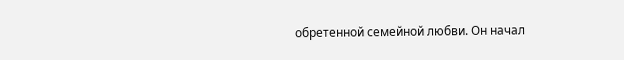обретенной семейной любви. Он начал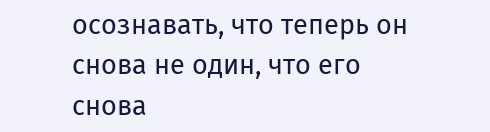осознавать, что теперь он снова не один, что его снова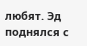любят. Эд поднялся с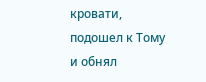кровати, подошел к Тому и обнял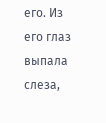его. Из его глаз выпала слеза,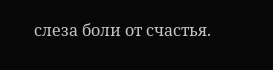слеза боли от счастья.